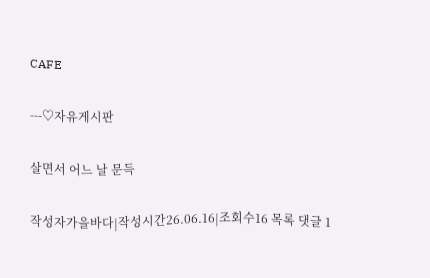CAFE

---♡자유게시판

살면서 어느 날 문득

작성자가을바다|작성시간26.06.16|조회수16 목록 댓글 1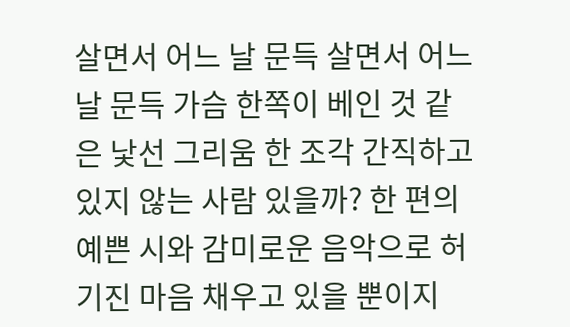살면서 어느 날 문득 살면서 어느 날 문득 가슴 한쪽이 베인 것 같은 낯선 그리움 한 조각 간직하고 있지 않는 사람 있을까? 한 편의 예쁜 시와 감미로운 음악으로 허기진 마음 채우고 있을 뿐이지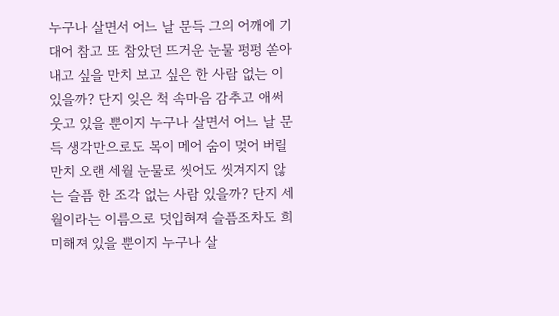누구나 살면서 어느 날 문득 그의 어깨에 기대어 참고 또 참았던 뜨거운 눈물 펑펑 쏟아내고 싶을 만치 보고 싶은 한 사람 없는 이 있을까? 단지 잊은 척 속마음 감추고 애써 웃고 있을 뿐이지 누구나 살면서 어느 날 문득 생각만으로도 목이 메어 숨이 멎어 버릴 만치 오랜 세월 눈물로 씻어도 씻겨지지 않는 슬픔 한 조각 없는 사람 있을까? 단지 세월이라는 이름으로 덧입혀져 슬픔조차도 희미해져 있을 뿐이지 누구나 살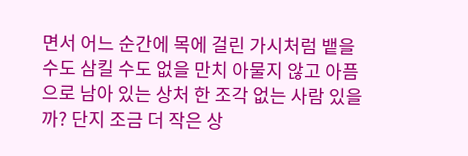면서 어느 순간에 목에 걸린 가시처럼 뱉을 수도 삼킬 수도 없을 만치 아물지 않고 아픔으로 남아 있는 상처 한 조각 없는 사람 있을까? 단지 조금 더 작은 상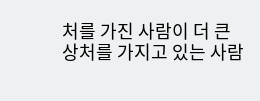처를 가진 사람이 더 큰 상처를 가지고 있는 사람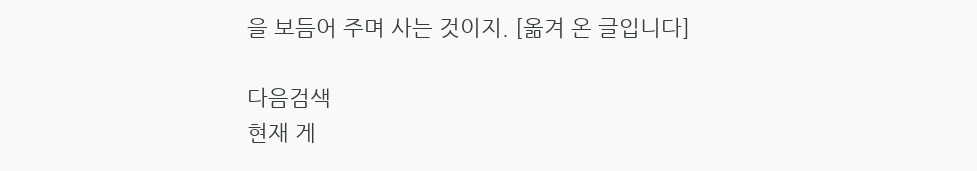을 보듬어 주며 사는 것이지. [옮겨 온 글입니다]

다음검색
현재 게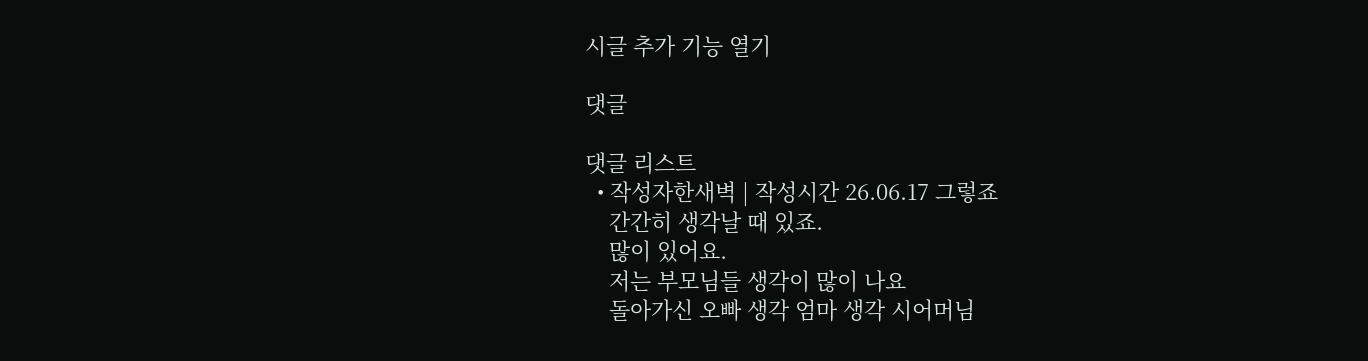시글 추가 기능 열기

댓글

댓글 리스트
  • 작성자한새벽 | 작성시간 26.06.17 그렇죠
    간간히 생각날 때 있죠.
    많이 있어요.
    저는 부모님들 생각이 많이 나요
    돌아가신 오빠 생각 엄마 생각 시어머님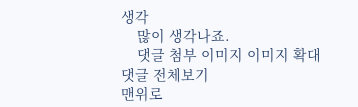생각
    많이 생각나죠.
    댓글 첨부 이미지 이미지 확대
댓글 전체보기
맨위로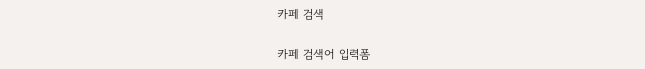카페 검색

카페 검색어 입력폼